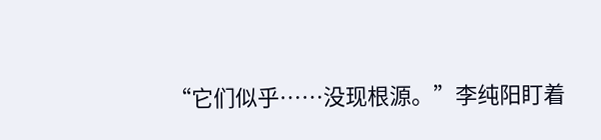“它们似乎……没现根源。”李纯阳盯着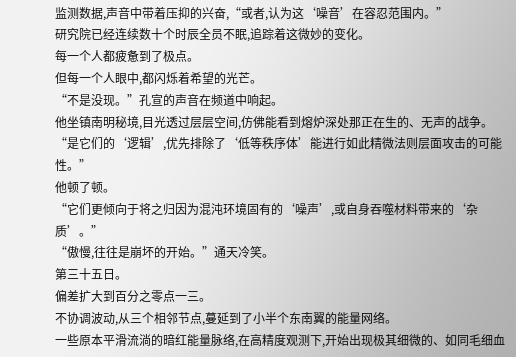监测数据,声音中带着压抑的兴奋,“或者,认为这‘噪音’在容忍范围内。”
研究院已经连续数十个时辰全员不眠,追踪着这微妙的变化。
每一个人都疲惫到了极点。
但每一个人眼中,都闪烁着希望的光芒。
“不是没现。”孔宣的声音在频道中响起。
他坐镇南明秘境,目光透过层层空间,仿佛能看到熔炉深处那正在生的、无声的战争。
“是它们的‘逻辑’,优先排除了‘低等秩序体’能进行如此精微法则层面攻击的可能性。”
他顿了顿。
“它们更倾向于将之归因为混沌环境固有的‘噪声’,或自身吞噬材料带来的‘杂质’。”
“傲慢,往往是崩坏的开始。”通天冷笑。
第三十五日。
偏差扩大到百分之零点一三。
不协调波动,从三个相邻节点,蔓延到了小半个东南翼的能量网络。
一些原本平滑流淌的暗红能量脉络,在高精度观测下,开始出现极其细微的、如同毛细血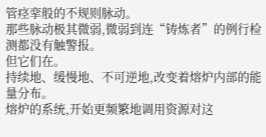管痉挛般的不规则脉动。
那些脉动极其微弱,微弱到连“铸炼者”的例行检测都没有触警报。
但它们在。
持续地、缓慢地、不可逆地,改变着熔炉内部的能量分布。
熔炉的系统,开始更频繁地调用资源对这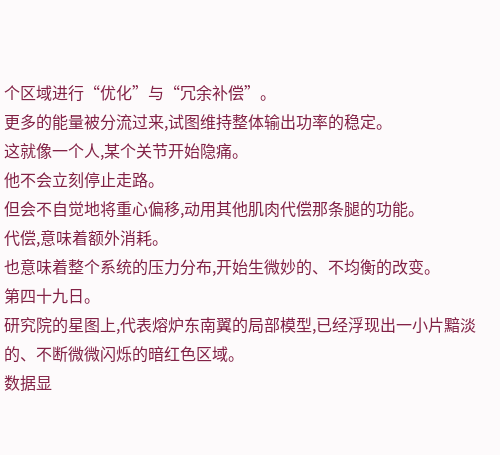个区域进行“优化”与“冗余补偿”。
更多的能量被分流过来,试图维持整体输出功率的稳定。
这就像一个人,某个关节开始隐痛。
他不会立刻停止走路。
但会不自觉地将重心偏移,动用其他肌肉代偿那条腿的功能。
代偿,意味着额外消耗。
也意味着整个系统的压力分布,开始生微妙的、不均衡的改变。
第四十九日。
研究院的星图上,代表熔炉东南翼的局部模型,已经浮现出一小片黯淡的、不断微微闪烁的暗红色区域。
数据显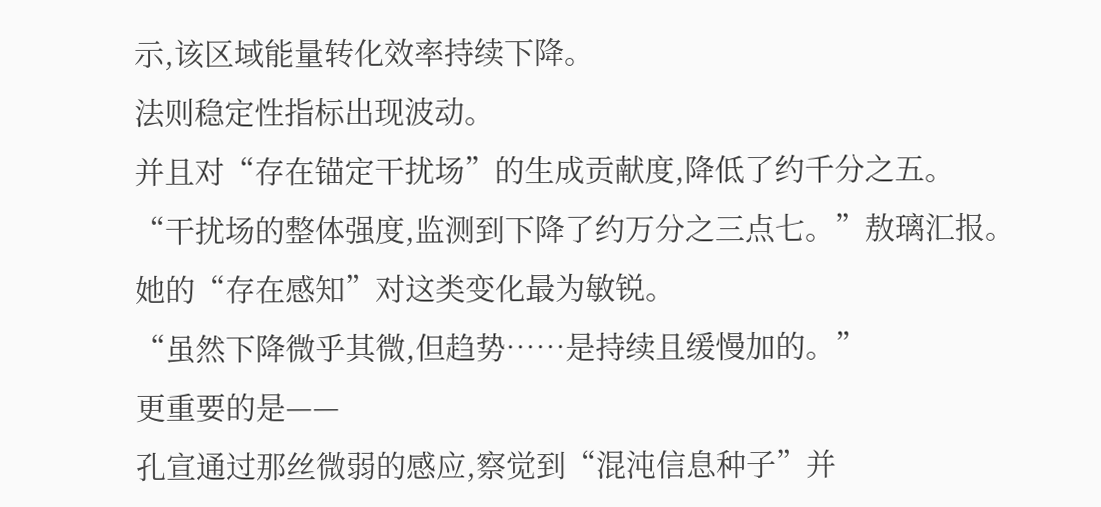示,该区域能量转化效率持续下降。
法则稳定性指标出现波动。
并且对“存在锚定干扰场”的生成贡献度,降低了约千分之五。
“干扰场的整体强度,监测到下降了约万分之三点七。”敖璃汇报。
她的“存在感知”对这类变化最为敏锐。
“虽然下降微乎其微,但趋势……是持续且缓慢加的。”
更重要的是——
孔宣通过那丝微弱的感应,察觉到“混沌信息种子”并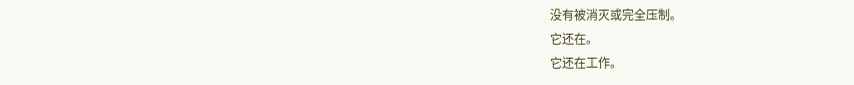没有被消灭或完全压制。
它还在。
它还在工作。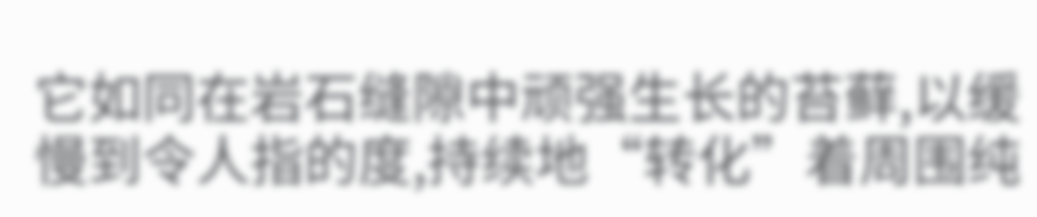它如同在岩石缝隙中顽强生长的苔藓,以缓慢到令人指的度,持续地“转化”着周围纯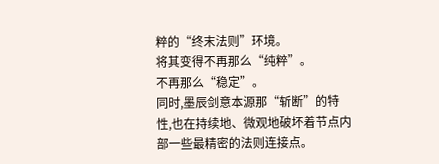粹的“终末法则”环境。
将其变得不再那么“纯粹”。
不再那么“稳定”。
同时,墨辰剑意本源那“斩断”的特性,也在持续地、微观地破坏着节点内部一些最精密的法则连接点。